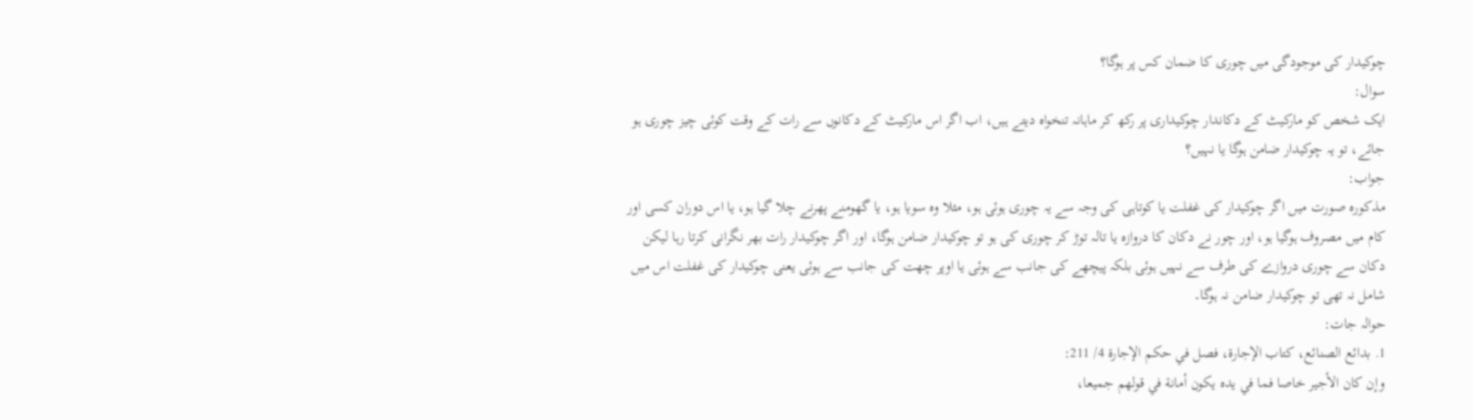چوکیدار کی موجودگی میں چوری کا ضمان کس پر ہوگا؟
سوال:
ایک شخص کو مارکیٹ کے دکاندار چوکیداری پر رکھ کر ماہانہ تنخواہ دیتے ہیں، اب اگر اس مارکیٹ کے دکانوں سے رات کے وقت کوئی چیز چوری ہو جائے، تو یہ چوکیدار ضامن ہوگا یا نہیں؟
جواب:
مذکورہ صورت میں اگر چوکیدار کی غفلت یا کوتاہی کی وجہ سے یہ چوری ہوئی ہو، مثلا وہ سویا ہو، یا گھومنے پھرنے چلا گیا ہو، یا اس دوران کسی اور کام میں مصروف ہوگیا ہو، اور چور نے دکان کا دروازہ یا تالہ توڑ کر چوری کی ہو تو چوکیدار ضامن ہوگا، اور اگر چوکیدار رات بھر نگرانی کرتا رہا لیکن دکان سے چوری دروازے کی طرف سے نہیں ہوئی بلکہ پیچھے کی جانب سے ہوئی یا اوپر چھت کی جانب سے ہوئی يعنی چوکیدار کی غفلت اس میں شامل نہ تھی تو چوکیدار ضامن نہ ہوگا۔
حوالہ جات:
1. بدائع الصنائع، كتاب الإجارة، فصل في حكم الإجارة 4/ 211:
وإن كان الأجير خاصا فما في يده يكون أمانة في قولهم جميعا،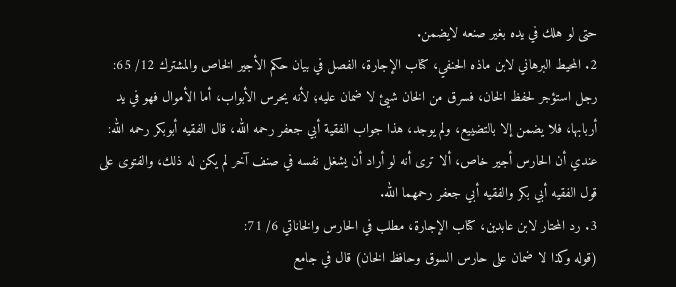حتى لو هلك في يده بغير صنعه لايضمن.
2. المحيط البرهاني لابن ماذه الحنفي، كتاب الإجارة، الفصل في بيان حكم الأجير الخاص والمشترك 12/ 65:
رجل استؤجر لحفظ الخان، فسرق من الخان شيئ لا ضمان عليه؛ لأنه يحرس الأبواب، أما الأموال فهو في يد أربابها، فلا يضمن إلا بالتضييع، ولم يوجد، هذا جواب الفقية أبي جعفر رحمه الله، قال الفقيه أبوبكر رحمه الله: عندي أن الحارس أجير خاص، ألا ترى أنه لو أراد أن يشغل نفسه في صنف آخر لم يكن له ذلك، والفتوى على قول الفقيه أبي بكر والفقيه أبي جعفر رحمهما الله.
3. رد المحتار لابن عابدين، كتاب الإجارة، مطلب في الحارس والخاناتي 6/ 71:
(قوله وكذا لا ضمان على حارس السوق وحافظ الخان) قال في جامع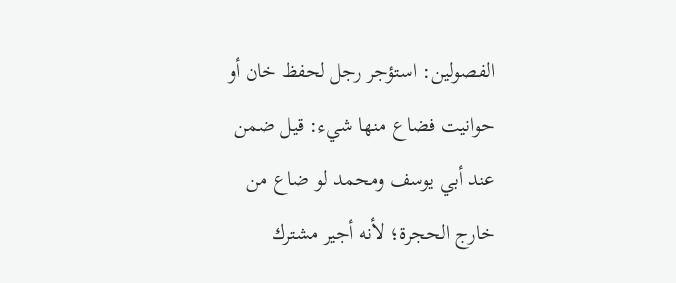الفصولين: استؤجر رجل لحفظ خان أو حوانيت فضاع منها شيء: قيل ضمن عند أبي يوسف ومحمد لو ضاع من خارج الحجرة؛ لأنه أجير مشترك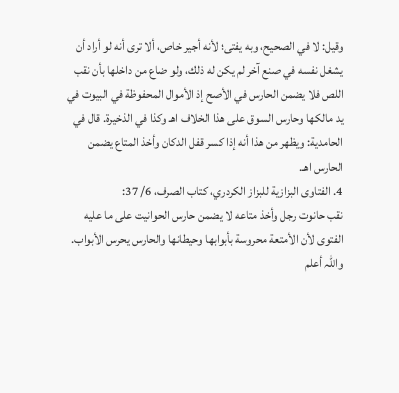وقيل: لا في الصحيح، وبه يفتى؛ لأنه أجير خاص، ألا ترى أنه لو أراد أن يشغل نفسه في صنع آخر لم يكن له ذلك، ولو ضاع من داخلها بأن نقب اللص فلا يضمن الحارس في الأصح إذ الأموال المحفوظة في البيوت في يد مالكها وحارس السوق على هذا الخلاف اهـ وكذا في الذخيرة. قال في الحامدية: ويظهر من هذا أنه إذا كسر قفل الدكان وأخذ المتاع يضمن الحارس اهـ.
4. الفتاوى البزازية للبزاز الكردري، كتاب الصرف، 6/ 37:
نقب حانوت رجل وأخذ متاعه لا يضمن حارس الحوانيت على ما عليه الفتوى لأن الأمتعة محروسة بأبوابها وحيطانها والحارس يحرس الأبواب.
واللہ أعلم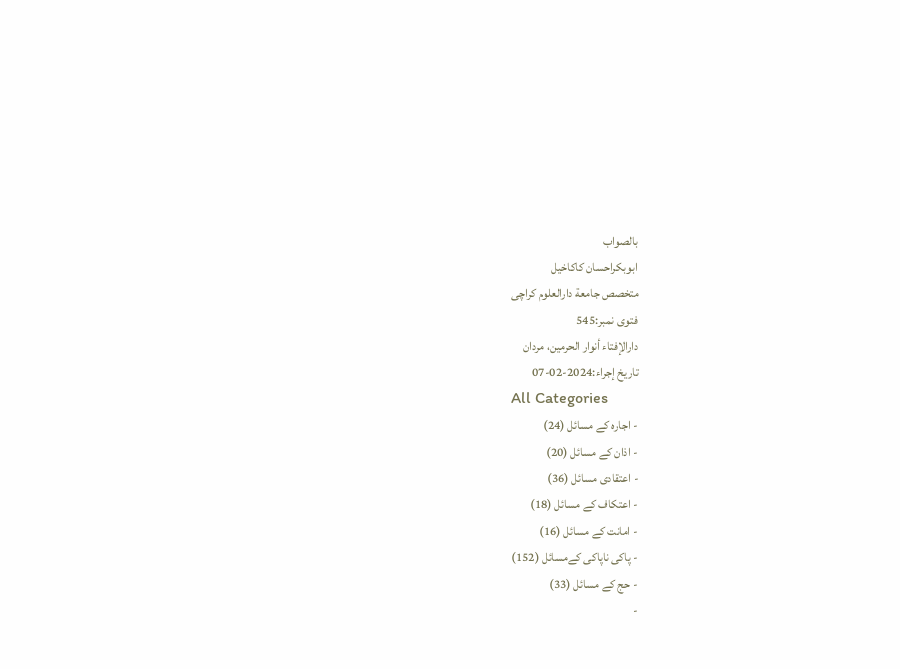بالصواب
ابوبكراحسان كاكاخیل
متخصص جامعة دارالعلوم كراچی
فتوی نمبر:545
دارالإفتاء أنوار الحرمين، مردان
تاریخ إجراء:2024-02-07
All Categories
- اجارہ کے مسائل (24)
- اذان کے مسائل (20)
- اعتقادی مسائل (36)
- اعتکاف کے مسائل (18)
- امانت کے مسائل (16)
- پاکی ناپاکی کےمسائل (152)
- حج کے مسائل (33)
-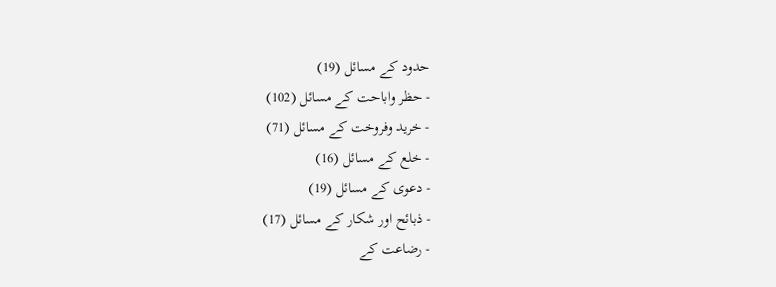حدود کے مسائل (19)
- حظر واباحت کے مسائل (102)
- خرید وفروخت کے مسائل (71)
- خلع کے مسائل (16)
- دعوی کے مسائل (19)
- ذبائح اور شکار کے مسائل (17)
- رضاعت کے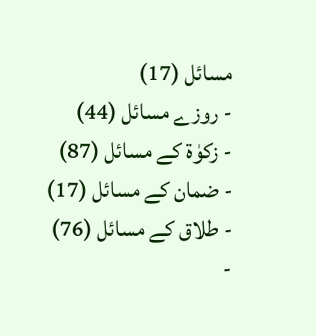مسائل (17)
- روزے مسائل (44)
- زکوٰۃ کے مسائل (87)
- ضمان کے مسائل (17)
- طلاق کے مسائل (76)
-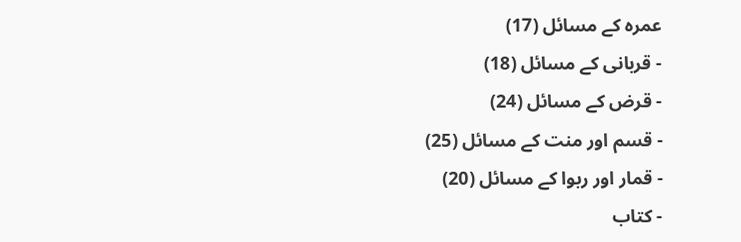عمرہ کے مسائل (17)
- قربانی کے مسائل (18)
- قرض کے مسائل (24)
- قسم اور منت کے مسائل (25)
- قمار اور ربوا کے مسائل (20)
- كتاب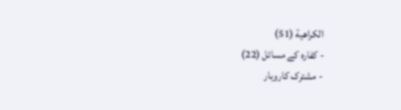الكراهية (51)
- کفارہ کے مسائل (22)
- مشترک کاروبار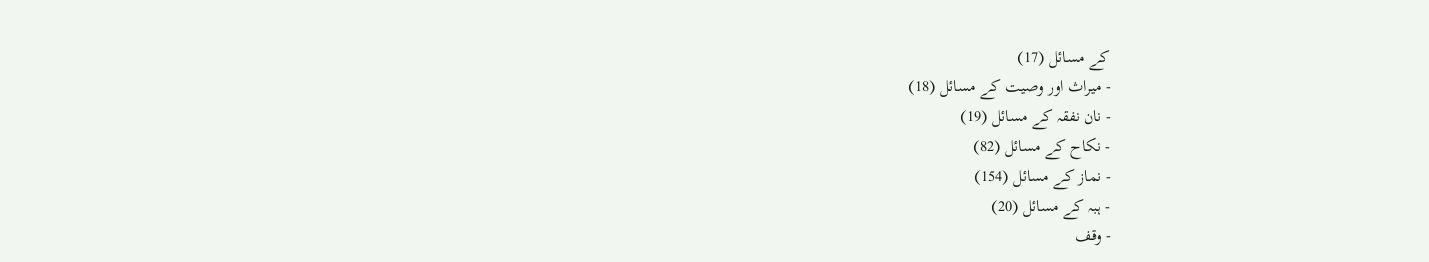کے مسائل (17)
- میراث اور وصیت کے مسائل (18)
- نان نفقہ کے مسائل (19)
- نکاح کے مسائل (82)
- نماز کے مسائل (154)
- ہبہ کے مسائل (20)
- وقف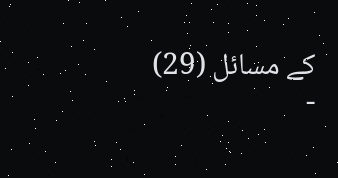کے مسائل (29)
-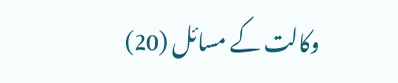وکالت کے مسائل (20)